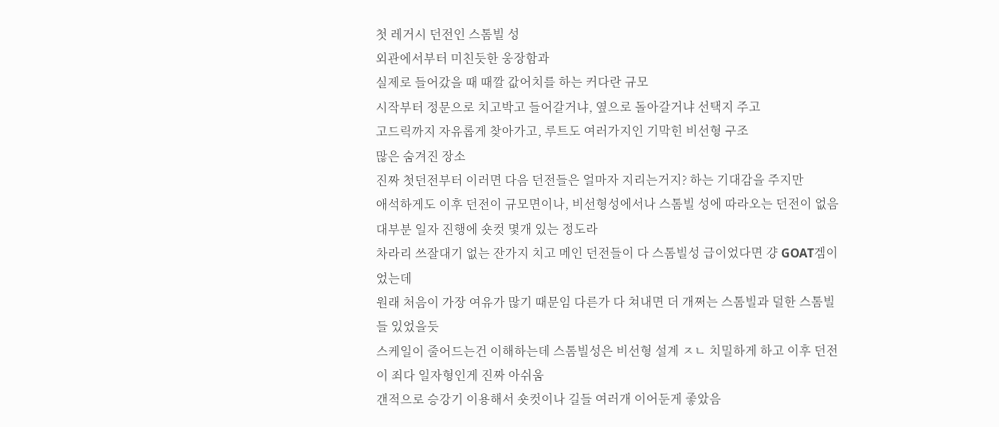첫 레거시 던전인 스톰빌 성
외관에서부터 미친듯한 웅장함과
실제로 들어갔을 때 때깔 값어치를 하는 커다란 규모
시작부터 정문으로 치고박고 들어갈거냐, 옆으로 돌아갈거냐 선택지 주고
고드릭까지 자유롭게 찾아가고, 루트도 여러가지인 기막힌 비선형 구조
많은 숨겨진 장소
진짜 첫던전부터 이러면 다음 던전들은 얼마자 지리는거지? 하는 기대감을 주지만
애석하게도 이후 던전이 규모면이나, 비선형성에서나 스톰빌 성에 따라오는 던전이 없음 대부분 일자 진행에 숏컷 몇개 있는 정도라
차라리 쓰잘대기 없는 잔가지 치고 메인 던전들이 다 스톰빌성 급이었다면 걍 GOAT겜이었는데
원래 처음이 가장 여유가 많기 때문임 다른가 다 쳐내면 더 개쩌는 스톰빌과 덜한 스톰빌들 있었을듯
스케일이 줄어드는건 이해하는데 스톰빌성은 비선형 설계 ㅈㄴ 치밀하게 하고 이후 던전이 죄다 일자형인게 진짜 아쉬움
갠적으로 승강기 이용해서 숏컷이나 길들 여러개 이어둔게 좋았음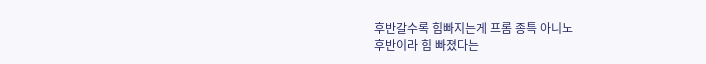후반갈수록 힘빠지는게 프롬 종특 아니노
후반이라 힘 빠졌다는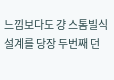느낌보다도 걍 스톰빌식 설계를 당장 두번째 던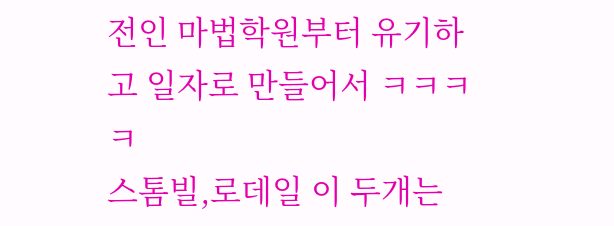전인 마법학원부터 유기하고 일자로 만들어서 ㅋㅋㅋㅋ
스톰빌,로데일 이 두개는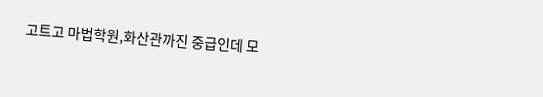고트고 마법학원,화산관까진 중급인데 모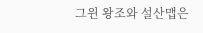그윈 왕조와 설산맵은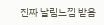진짜 날림느낌 받음